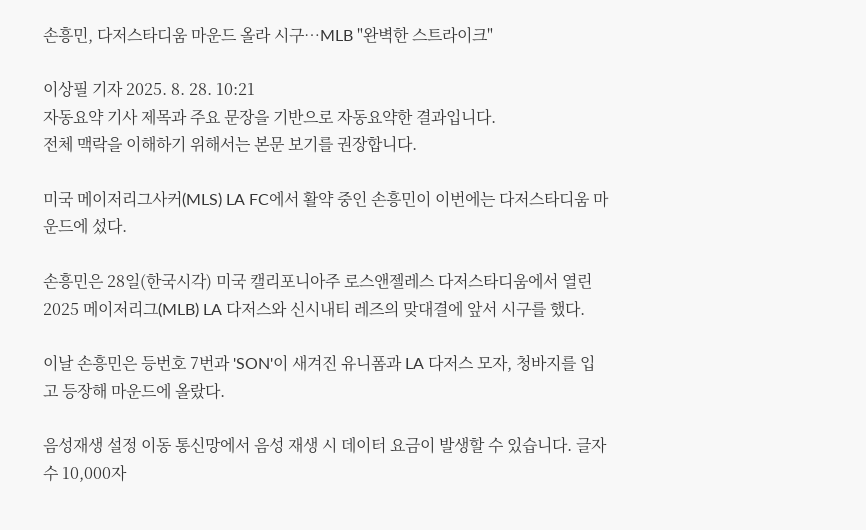손흥민, 다저스타디움 마운드 올라 시구…MLB "완벽한 스트라이크"

이상필 기자 2025. 8. 28. 10:21
자동요약 기사 제목과 주요 문장을 기반으로 자동요약한 결과입니다.
전체 맥락을 이해하기 위해서는 본문 보기를 권장합니다.

미국 메이저리그사커(MLS) LA FC에서 활약 중인 손흥민이 이번에는 다저스타디움 마운드에 섰다.

손흥민은 28일(한국시각) 미국 캘리포니아주 로스앤젤레스 다저스타디움에서 열린 2025 메이저리그(MLB) LA 다저스와 신시내티 레즈의 맞대결에 앞서 시구를 했다.

이날 손흥민은 등번호 7번과 'SON'이 새겨진 유니폼과 LA 다저스 모자, 청바지를 입고 등장해 마운드에 올랐다.

음성재생 설정 이동 통신망에서 음성 재생 시 데이터 요금이 발생할 수 있습니다. 글자 수 10,000자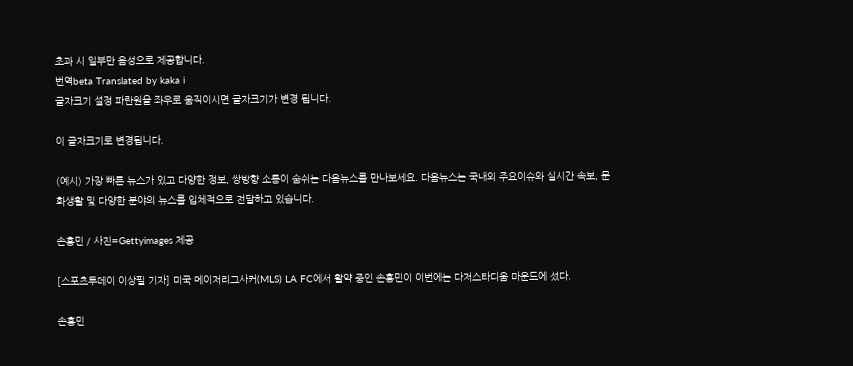초과 시 일부만 음성으로 제공합니다.
번역beta Translated by kaka i
글자크기 설정 파란원을 좌우로 움직이시면 글자크기가 변경 됩니다.

이 글자크기로 변경됩니다.

(예시) 가장 빠른 뉴스가 있고 다양한 정보, 쌍방향 소통이 숨쉬는 다음뉴스를 만나보세요. 다음뉴스는 국내외 주요이슈와 실시간 속보, 문화생활 및 다양한 분야의 뉴스를 입체적으로 전달하고 있습니다.

손흥민 / 사진=Gettyimages 제공

[스포츠투데이 이상필 기자] 미국 메이저리그사커(MLS) LA FC에서 활약 중인 손흥민이 이번에는 다저스타디움 마운드에 섰다.

손흥민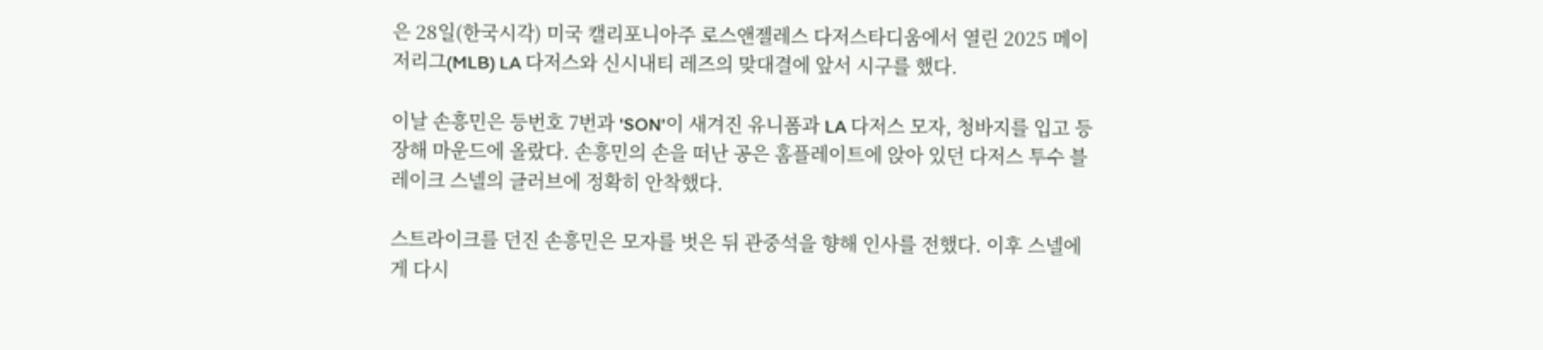은 28일(한국시각) 미국 캘리포니아주 로스앤젤레스 다저스타디움에서 열린 2025 메이저리그(MLB) LA 다저스와 신시내티 레즈의 맞대결에 앞서 시구를 했다.

이날 손흥민은 등번호 7번과 'SON'이 새겨진 유니폼과 LA 다저스 모자, 청바지를 입고 등장해 마운드에 올랐다. 손흥민의 손을 떠난 공은 홈플레이트에 앉아 있던 다저스 투수 블레이크 스넬의 글러브에 정확히 안착했다.

스트라이크를 던진 손흥민은 모자를 벗은 뒤 관중석을 향해 인사를 전했다. 이후 스넬에게 다시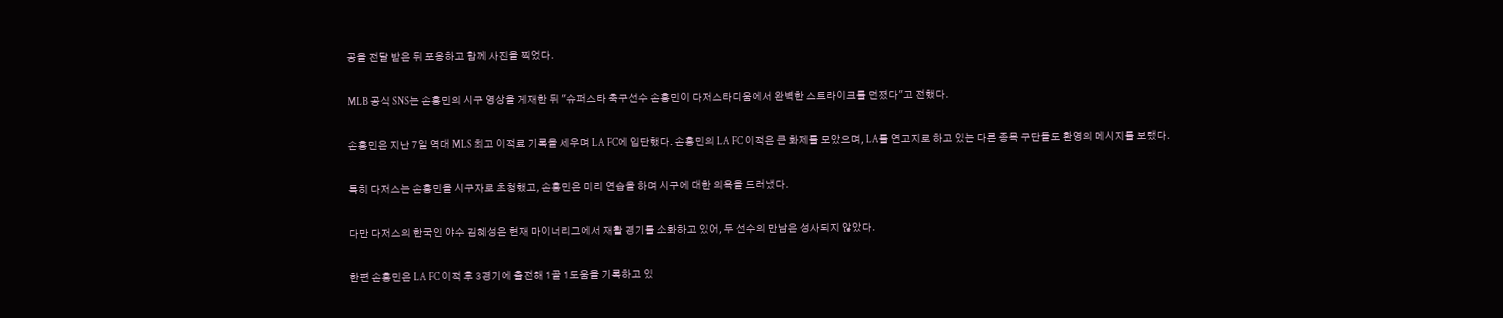공을 전달 받은 뒤 포옹하고 함께 사진을 찍었다.

MLB 공식 SNS는 손흥민의 시구 영상을 게재한 뒤 "슈퍼스타 축구선수 손흥민이 다저스타디움에서 완벽한 스트라이크를 던졌다"고 전했다.

손흥민은 지난 7일 역대 MLS 최고 이적료 기록을 세우며 LA FC에 입단했다. 손흥민의 LA FC 이적은 큰 화제를 모았으며, LA를 연고지로 하고 있는 다른 종목 구단들도 환영의 메시지를 보탰다.

특히 다저스는 손흥민을 시구자로 초청했고, 손흥민은 미리 연습을 하며 시구에 대한 의욕을 드러냈다.

다만 다저스의 한국인 야수 김혜성은 현재 마이너리그에서 재활 경기를 소화하고 있어, 두 선수의 만남은 성사되지 않았다.

한편 손흥민은 LA FC 이적 후 3경기에 출전해 1골 1도움을 기록하고 있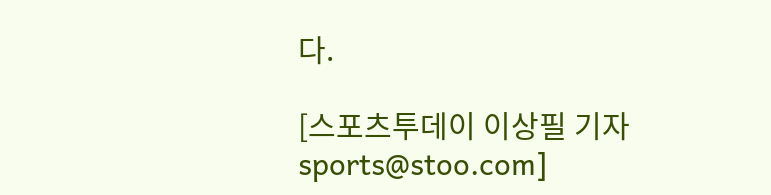다.

[스포츠투데이 이상필 기자 sports@stoo.com]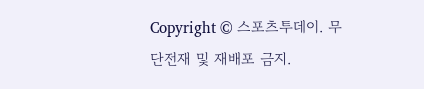Copyright © 스포츠투데이. 무단전재 및 재배포 금지.